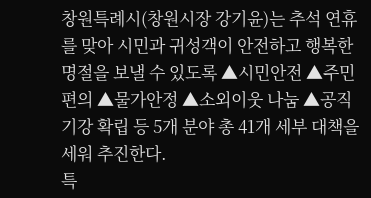창원특례시(창원시장 강기윤)는 추석 연휴를 맞아 시민과 귀성객이 안전하고 행복한 명절을 보낼 수 있도록 ▲시민안전 ▲주민편의 ▲물가안정 ▲소외이웃 나눔 ▲공직기강 확립 등 5개 분야 총 41개 세부 대책을 세워 추진한다.
특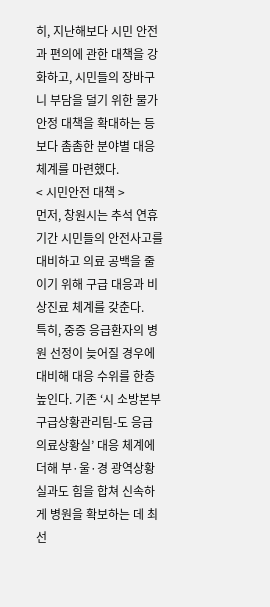히, 지난해보다 시민 안전과 편의에 관한 대책을 강화하고, 시민들의 장바구니 부담을 덜기 위한 물가안정 대책을 확대하는 등 보다 촘촘한 분야별 대응체계를 마련했다.
< 시민안전 대책 >
먼저, 창원시는 추석 연휴 기간 시민들의 안전사고를 대비하고 의료 공백을 줄이기 위해 구급 대응과 비상진료 체계를 갖춘다.
특히, 중증 응급환자의 병원 선정이 늦어질 경우에 대비해 대응 수위를 한층 높인다. 기존 ‘시 소방본부 구급상황관리팀-도 응급의료상황실’ 대응 체계에 더해 부·울·경 광역상황실과도 힘을 합쳐 신속하게 병원을 확보하는 데 최선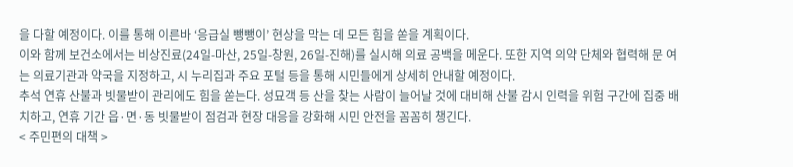을 다할 예정이다. 이를 통해 이른바 ‘응급실 뺑뺑이’ 현상을 막는 데 모든 힘을 쏟을 계획이다.
이와 함께 보건소에서는 비상진료(24일-마산, 25일-창원, 26일-진해)를 실시해 의료 공백을 메운다. 또한 지역 의약 단체와 협력해 문 여는 의료기관과 약국을 지정하고, 시 누리집과 주요 포털 등을 통해 시민들에게 상세히 안내할 예정이다.
추석 연휴 산불과 빗물받이 관리에도 힘을 쏟는다. 성묘객 등 산을 찾는 사람이 늘어날 것에 대비해 산불 감시 인력을 위험 구간에 집중 배치하고, 연휴 기간 읍·면·동 빗물받이 점검과 현장 대응을 강화해 시민 안전을 꼼꼼히 챙긴다.
< 주민편의 대책 >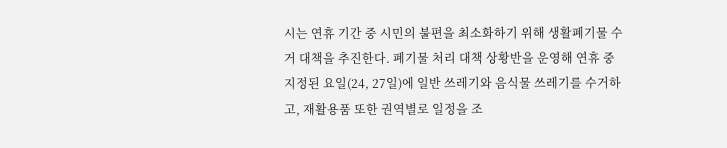시는 연휴 기간 중 시민의 불편을 최소화하기 위해 생활폐기물 수거 대책을 추진한다. 폐기물 처리 대책 상황반을 운영해 연휴 중 지정된 요일(24, 27일)에 일반 쓰레기와 음식물 쓰레기를 수거하고, 재활용품 또한 권역별로 일정을 조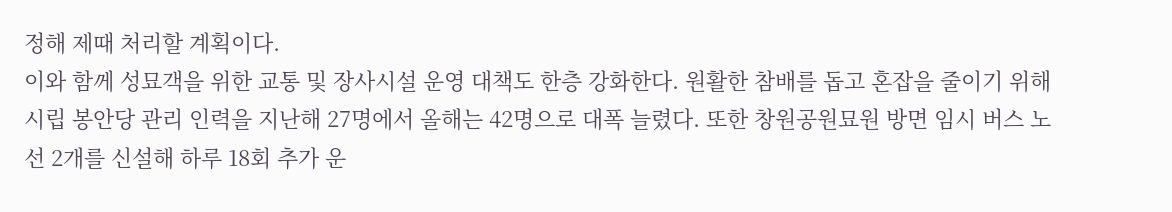정해 제때 처리할 계획이다.
이와 함께 성묘객을 위한 교통 및 장사시설 운영 대책도 한층 강화한다. 원활한 참배를 돕고 혼잡을 줄이기 위해 시립 봉안당 관리 인력을 지난해 27명에서 올해는 42명으로 대폭 늘렸다. 또한 창원공원묘원 방면 임시 버스 노선 2개를 신설해 하루 18회 추가 운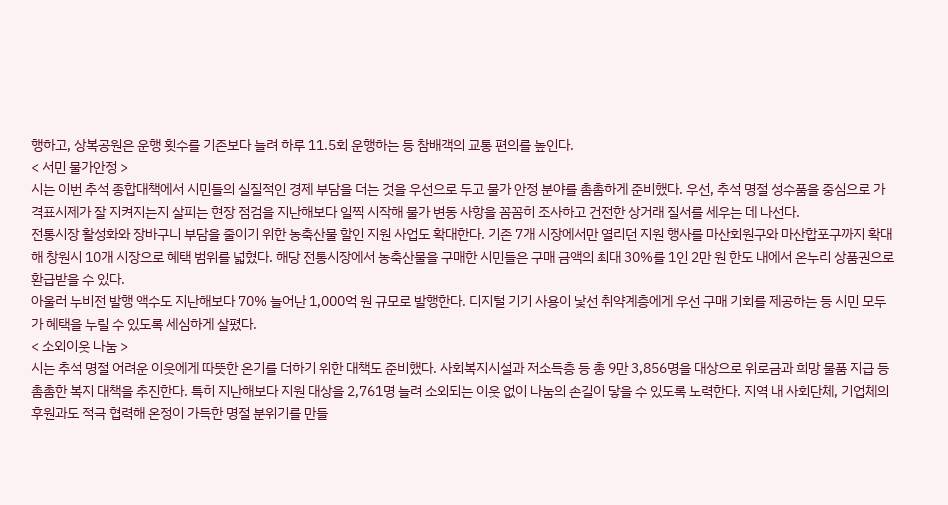행하고, 상복공원은 운행 횟수를 기존보다 늘려 하루 11.5회 운행하는 등 참배객의 교통 편의를 높인다.
< 서민 물가안정 >
시는 이번 추석 종합대책에서 시민들의 실질적인 경제 부담을 더는 것을 우선으로 두고 물가 안정 분야를 촘촘하게 준비했다. 우선, 추석 명절 성수품을 중심으로 가격표시제가 잘 지켜지는지 살피는 현장 점검을 지난해보다 일찍 시작해 물가 변동 사항을 꼼꼼히 조사하고 건전한 상거래 질서를 세우는 데 나선다.
전통시장 활성화와 장바구니 부담을 줄이기 위한 농축산물 할인 지원 사업도 확대한다. 기존 7개 시장에서만 열리던 지원 행사를 마산회원구와 마산합포구까지 확대해 창원시 10개 시장으로 혜택 범위를 넓혔다. 해당 전통시장에서 농축산물을 구매한 시민들은 구매 금액의 최대 30%를 1인 2만 원 한도 내에서 온누리 상품권으로 환급받을 수 있다.
아울러 누비전 발행 액수도 지난해보다 70% 늘어난 1,000억 원 규모로 발행한다. 디지털 기기 사용이 낯선 취약계층에게 우선 구매 기회를 제공하는 등 시민 모두가 혜택을 누릴 수 있도록 세심하게 살폈다.
< 소외이웃 나눔 >
시는 추석 명절 어려운 이웃에게 따뜻한 온기를 더하기 위한 대책도 준비했다. 사회복지시설과 저소득층 등 총 9만 3,856명을 대상으로 위로금과 희망 물품 지급 등 촘촘한 복지 대책을 추진한다. 특히 지난해보다 지원 대상을 2,761명 늘려 소외되는 이웃 없이 나눔의 손길이 닿을 수 있도록 노력한다. 지역 내 사회단체, 기업체의 후원과도 적극 협력해 온정이 가득한 명절 분위기를 만들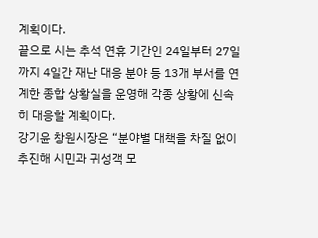계획이다.
끝으로 시는 추석 연휴 기간인 24일부터 27일까지 4일간 재난 대응 분야 등 13개 부서를 연계한 종합 상황실을 운영해 각종 상황에 신속히 대응할 계획이다.
강기윤 창원시장은 “분야별 대책을 차질 없이 추진해 시민과 귀성객 모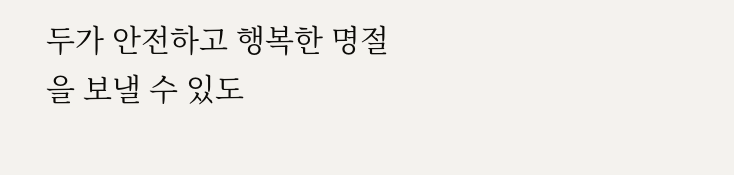두가 안전하고 행복한 명절을 보낼 수 있도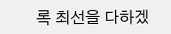록 최선을 다하겠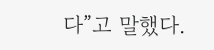다”고 말했다.